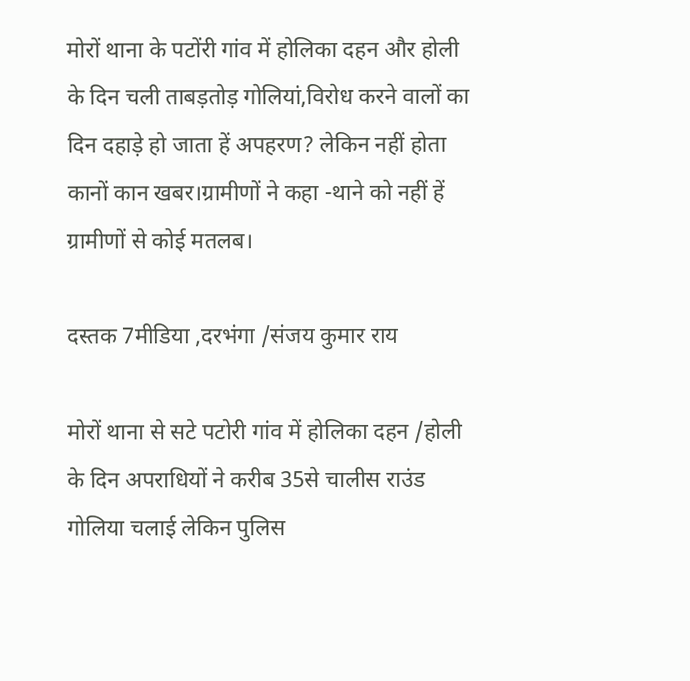मोरों थाना के पटोंरी गांव में होलिका दहन और होली के दिन चली ताबड़तोड़ गोलियां,विरोध करने वालों का दिन दहाड़े हो जाता हें अपहरण? लेकिन नहीं होता कानों कान खबर।ग्रामीणों ने कहा -थाने को नहीं हें ग्रामीणों से कोई मतलब।

दस्तक 7मीडिया ,दरभंगा /संजय कुमार राय

मोरों थाना से सटे पटोरी गांव में होलिका दहन /होली के दिन अपराधियों ने करीब 35से चालीस राउंड गोलिया चलाई लेकिन पुलिस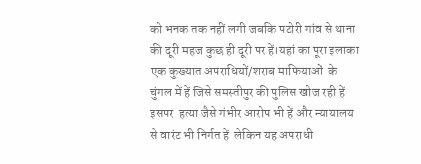को भनक तक नहीं लगी जबकि पटोरी गांव से थाना की दूरी महज कुछ ही दूरी पर हें।यहां का पूरा इलाका एक कुख्यात अपराधियों/शराब माफियाओं  के चुंगल में हें जिसे समस्तीपुर की पुलिस खोज रही हें इसपर  हत्या जैसे गंभीर आरोप भी हें और न्यायालय से वारंट भी निर्गत हें  लेकिन यह अपराधी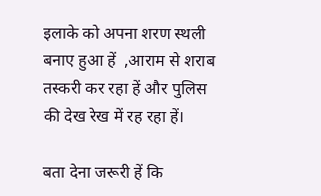इलाके को अपना शरण स्थली बनाए हुआ हें  ,आराम से शराब तस्करी कर रहा हें और पुलिस की देख रेख में रह रहा हें।

बता देना जरूरी हें कि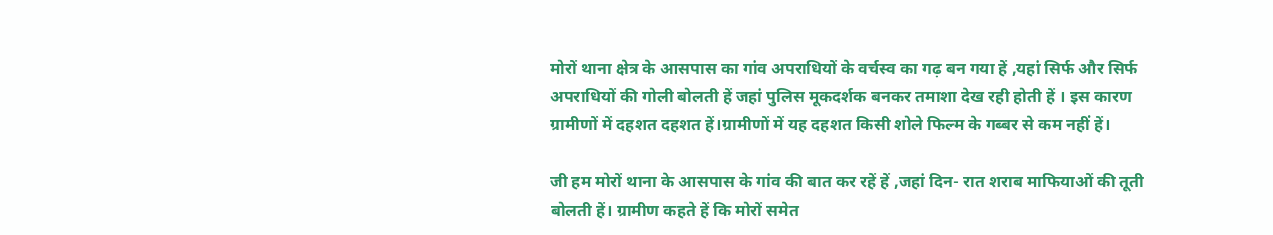मोरों थाना क्षेत्र के आसपास का गांव अपराधियों के वर्चस्व का गढ़ बन गया हें ,यहां सिर्फ और सिर्फ अपराधियों की गोली बोलती हें जहां पुलिस मूकदर्शक बनकर तमाशा देख रही होती हें । इस कारण ग्रामीणों में दहशत दहशत हें।ग्रामीणों में यह दहशत किसी शोले फिल्म के गब्बर से कम नहीं हें।

जी हम मोरों थाना के आसपास के गांव की बात कर रहें हें ,जहां दिन- रात शराब माफियाओं की तूती बोलती हें। ग्रामीण कहते हें कि मोरों समेत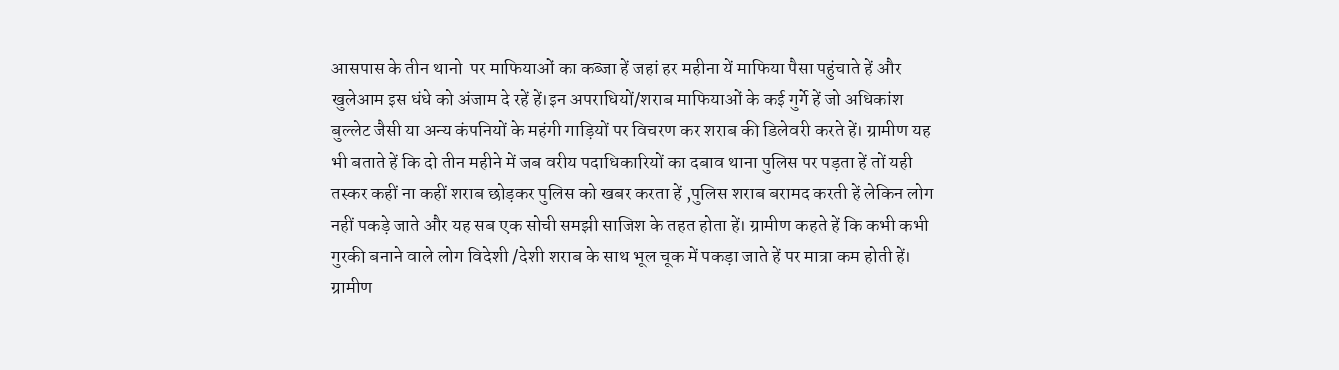आसपास के तीन थानो  पर माफियाओं का कब्जा हें जहां हर महीना यें माफिया पैसा पहुंचाते हें और खुलेआम इस धंधे को अंजाम दे रहें हें।इन अपराधियों/शराब माफियाओं के कई गुर्गे हें जो अधिकांश बुल्लेट जैसी या अन्य कंपनियों के महंगी गाड़ियों पर विचरण कर शराब की डिलेवरी करते हें। ग्रामीण यह भी बताते हें कि दो तीन महीने में जब वरीय पदाधिकारियों का दबाव थाना पुलिस पर पड़ता हें तों यही तस्कर कहीं ना कहीं शराब छोड़कर पुलिस को खबर करता हें ,पुलिस शराब बरामद करती हें लेकिन लोग नहीं पकड़े जाते और यह सब एक सोची समझी साजिश के तहत होता हें। ग्रामीण कहते हें कि कभी कभी गुरकी बनाने वाले लोग विदेशी /देशी शराब के साथ भूल चूक में पकड़ा जाते हें पर मात्रा कम होती हें। ग्रामीण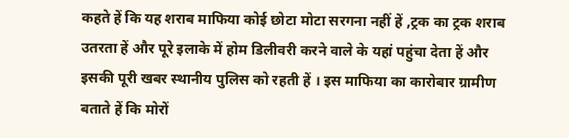कहते हें कि यह शराब माफिया कोई छोटा मोटा सरगना नहीं हें ,ट्रक का ट्रक शराब उतरता हें और पूरे इलाके में होम डिलीवरी करने वाले के यहां पहुंचा देता हें और इसकी पूरी खबर स्थानीय पुलिस को रहती हें । इस माफिया का कारोबार ग्रामीण बताते हें कि मोरों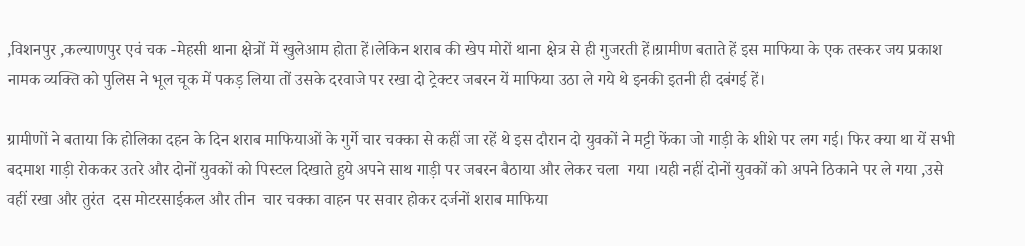,विशनपुर ,कल्याणपुर एवं चक -मेहसी थाना क्षेत्रों में खुलेआम होता हें।लेकिन शराब की खेप मोरों थाना क्षेत्र से ही गुजरती हें।ग्रामीण बताते हें इस माफिया के एक तस्कर जय प्रकाश नामक व्यक्ति को पुलिस ने भूल चूक में पकड़ लिया तों उसके दरवाजे पर रखा दो ट्रेक्टर जबरन यें माफिया उठा ले गये थे इनकी इतनी ही दबंगई हें।

ग्रामीणों ने बताया कि होलिका दहन के दिन शराब माफियाओं के गुर्गे चार चक्का से कहीं जा रहें थे इस दौरान दो युवकों ने मट्टी फेंका जो गाड़ी के शीशे पर लग गई। फिर क्या था यें सभी बदमाश गाड़ी रोककर उतरे और दोनों युवकों को पिस्टल दिखाते हुये अपने साथ गाड़ी पर जबरन बैठाया और लेकर चला  गया ।यही नहीं दोनों युवकों को अपने ठिकाने पर ले गया ,उसे वहीं रखा और तुरंत  दस मोटरसाईकल और तीन  चार चक्का वाहन पर सवार होकर दर्जनों शराब माफिया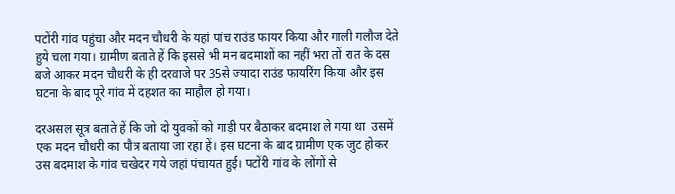पटोंरी गांव पहुंचा और मदन चौधरी के यहां पांच राउंड फायर किया और गाली गलौज देते हुये चला गया। ग्रामीण बताते हें कि इससे भी मन बदमाशों का नहीं भरा तों रात के दस बजे आकर मदन चौधरी के ही दरवाजे पर 35से ज्यादा राउंड फायरिंग किया और इस घटना के बाद पूरे गांव में दहशत का माहौल हो गया।

दरअसल सूत्र बताते हें कि जो दो युवकों को गाड़ी पर बैठाकर बदमाश ले गया था  उसमें एक मदन चौधरी का पौत्र बताया जा रहा हें। इस घटना के बाद ग्रामीण एक जुट होकर उस बदमाश के गांव चखेदर गये जहां पंचायत हुई। पटोंरी गांव के लोंगों से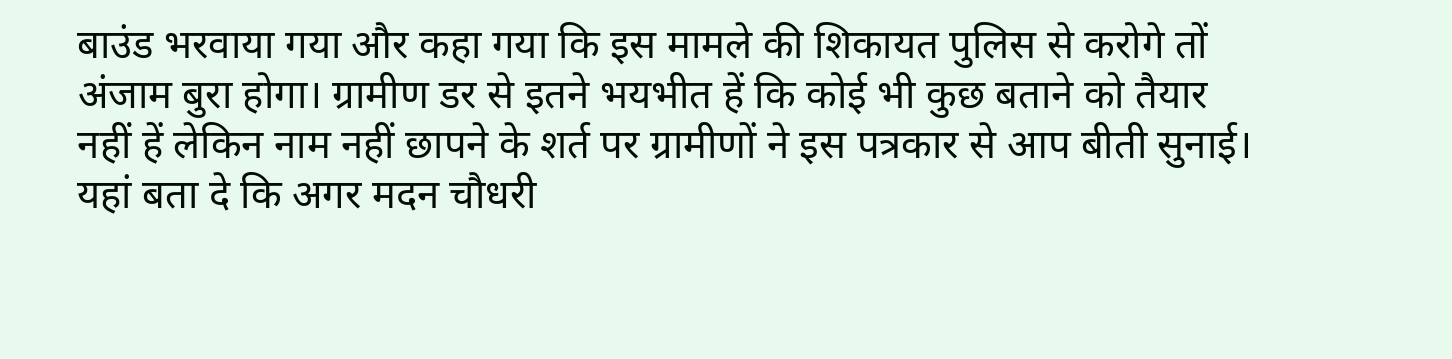बाउंड भरवाया गया और कहा गया कि इस मामले की शिकायत पुलिस से करोगे तों अंजाम बुरा होगा। ग्रामीण डर से इतने भयभीत हें कि कोई भी कुछ बताने को तैयार नहीं हें लेकिन नाम नहीं छापने के शर्त पर ग्रामीणों ने इस पत्रकार से आप बीती सुनाई।
यहां बता दे कि अगर मदन चौधरी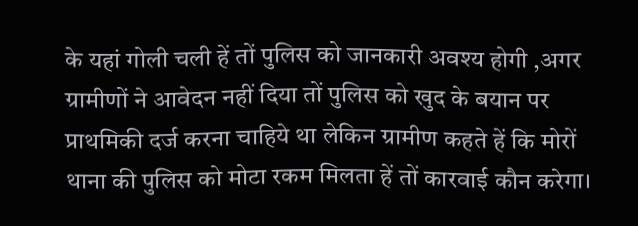के यहां गोली चली हें तों पुलिस को जानकारी अवश्य होगी ,अगर ग्रामीणों ने आवेदन नहीं दिया तों पुलिस को खुद के बयान पर प्राथमिकी दर्ज करना चाहिये था लेकिन ग्रामीण कहते हें कि मोरों थाना की पुलिस को मोटा रकम मिलता हें तों कारवाई कौन करेगा।